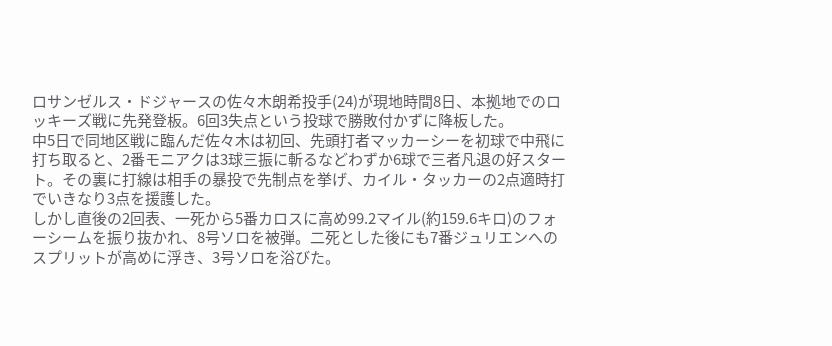ロサンゼルス・ドジャースの佐々木朗希投手(24)が現地時間8日、本拠地でのロッキーズ戦に先発登板。6回3失点という投球で勝敗付かずに降板した。
中5日で同地区戦に臨んだ佐々木は初回、先頭打者マッカーシーを初球で中飛に打ち取ると、2番モニアクは3球三振に斬るなどわずか6球で三者凡退の好スタート。その裏に打線は相手の暴投で先制点を挙げ、カイル・タッカーの2点適時打でいきなり3点を援護した。
しかし直後の2回表、一死から5番カロスに高め99.2マイル(約159.6キロ)のフォーシームを振り抜かれ、8号ソロを被弾。二死とした後にも7番ジュリエンへのスプリットが高めに浮き、3号ソロを浴びた。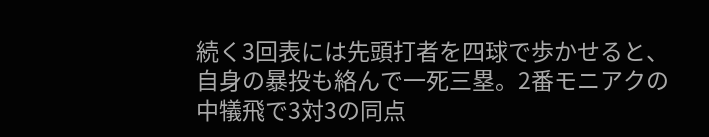続く3回表には先頭打者を四球で歩かせると、自身の暴投も絡んで一死三塁。2番モニアクの中犠飛で3対3の同点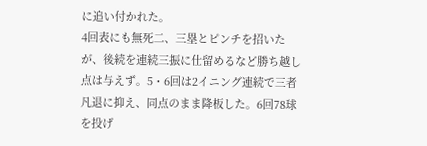に追い付かれた。
4回表にも無死二、三塁とピンチを招いたが、後続を連続三振に仕留めるなど勝ち越し点は与えず。5・6回は2イニング連続で三者凡退に抑え、同点のまま降板した。6回78球を投げ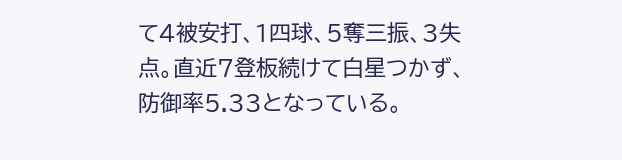て4被安打、1四球、5奪三振、3失点。直近7登板続けて白星つかず、防御率5.33となっている。